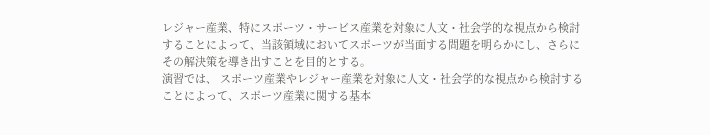レジャー産業、特にスポーツ・サービス産業を対象に人文・社会学的な視点から検討することによって、当該領域においてスポーツが当面する問題を明らかにし、さらにその解決策を導き出すことを目的とする。
演習では、 スポーツ産業やレジャー産業を対象に人文・社会学的な視点から検討することによって、スポーツ産業に関する基本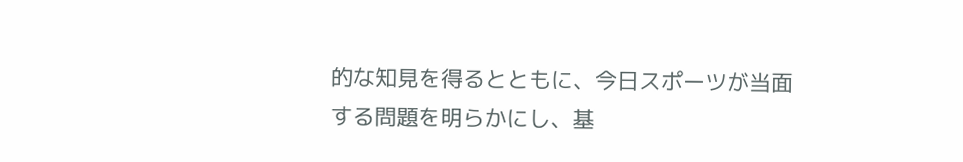的な知見を得るとともに、今日スポーツが当面する問題を明らかにし、基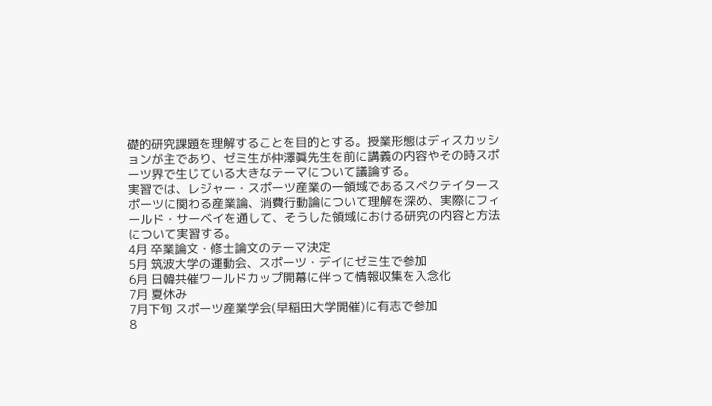礎的研究課題を理解することを目的とする。授業形態はディスカッションが主であり、ゼミ生が仲澤眞先生を前に講義の内容やその時スポーツ界で生じている大きなテーマについて議論する。
実習では、レジャー・スポーツ産業の一領域であるスペクテイタースポーツに関わる産業論、消費行動論について理解を深め、実際にフィールド・サーベイを通して、そうした領域における研究の内容と方法について実習する。
4月 卒業論文・修士論文のテーマ決定
5月 筑波大学の運動会、スポーツ・デイにゼミ生で参加
6月 日韓共催ワールドカップ開幕に伴って情報収集を入念化
7月 夏休み
7月下旬 スポーツ産業学会(早稲田大学開催)に有志で参加
8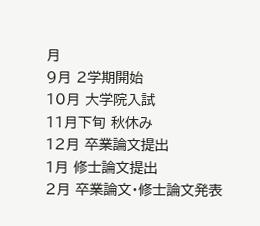月
9月 2学期開始
10月 大学院入試
11月下旬 秋休み
12月 卒業論文提出
1月 修士論文提出
2月 卒業論文・修士論文発表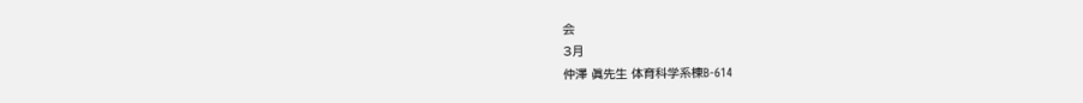会
3月
仲澤 眞先生 体育科学系棟B‐614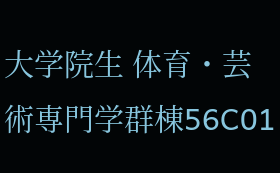大学院生 体育・芸術専門学群棟56C01